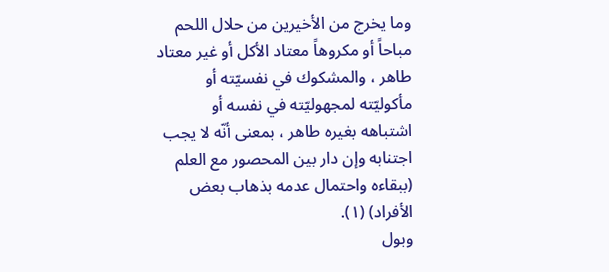وما يخرج من الأخيرين من حلال اللحم مباحاً أو مكروهاً معتاد الأكل أو غير معتاد طاهر ، والمشكوك في نفسيّته أو مأكوليّته لمجهوليّته في نفسه أو اشتباهه بغيره طاهر ، بمعنى أنّه لا يجب اجتنابه وإن دار بين المحصور مع العلم (ببقاءه واحتمال عدمه بذهاب بعض الأفراد) (١).
وبول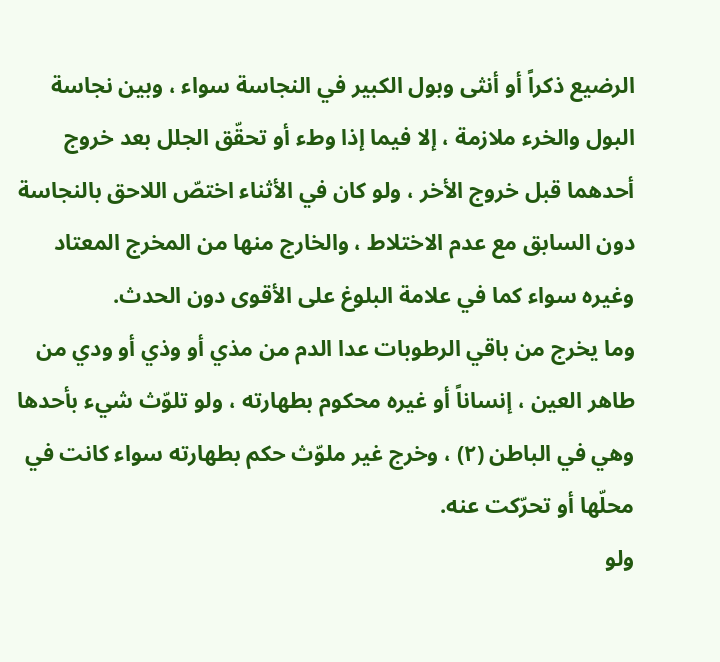الرضيع ذكراً أو أنثى وبول الكبير في النجاسة سواء ، وبين نجاسة البول والخرء ملازمة ، إلا فيما إذا وطء أو تحقّق الجلل بعد خروج أحدهما قبل خروج الأخر ، ولو كان في الأثناء اختصّ اللاحق بالنجاسة دون السابق مع عدم الاختلاط ، والخارج منها من المخرج المعتاد وغيره سواء كما في علامة البلوغ على الأقوى دون الحدث.
وما يخرج من باقي الرطوبات عدا الدم من مذي أو وذي أو ودي من طاهر العين ، إنساناً أو غيره محكوم بطهارته ، ولو تلوّث شيء بأحدها وهي في الباطن (٢) ، وخرج غير ملوّث حكم بطهارته سواء كانت في محلّها أو تحرّكت عنه.
ولو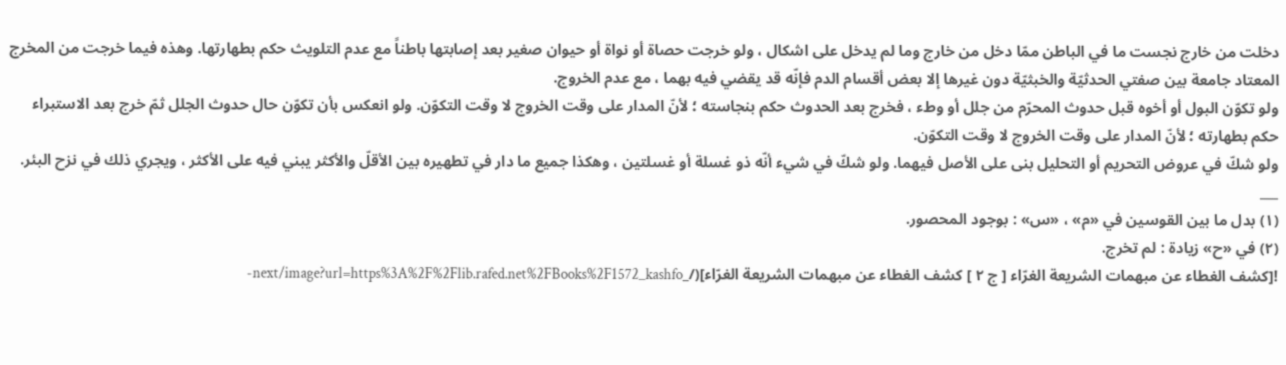دخلت من خارج نجست ما في الباطن ممّا دخل من خارج وما لم يدخل على اشكال ، ولو خرجت حصاة أو نواة أو حيوان صغير بعد إصابتها باطناً مع عدم التلويث حكم بطهارتها. وهذه فيما خرجت من المخرج المعتاد جامعة بين صفتي الحدثيّة والخبثيّة دون غيرها إلا بعض أقسام الدم فإنّه قد يقضي فيه بهما ، مع عدم الخروج.
ولو تكوّن البول أو أخوه قبل حدوث المحرّم من جلل أو وطء ، فخرج بعد الحدوث حكم بنجاسته ؛ لأنّ المدار على وقت الخروج لا وقت التكوّن. ولو انعكس بأن تكوّن حال حدوث الجلل ثمّ خرج بعد الاستبراء حكم بطهارته ؛ لأنّ المدار على وقت الخروج لا وقت التكوّن.
ولو شكّ في عروض التحريم أو التحليل بنى على الأصل فيهما. ولو شكّ في شيء أنّه ذو غسلة أو غسلتين ، وهكذا جميع ما دار في تطهيره بين الأقلّ والأكثر يبني فيه على الأكثر ، ويجري ذلك في نزح البئر.
___
(١) بدل ما بين القوسين في «م» ، «س» : بوجود المحصور.
(٢) في «ح» زيادة : لم تخرج.
![كشف الغطاء عن مبهمات الشريعة الغرّاء [ ج ٢ ] كشف الغطاء عن مبهمات الشريعة الغرّاء](/_next/image?url=https%3A%2F%2Flib.rafed.net%2FBooks%2F1572_kashfo-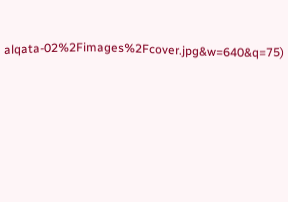alqata-02%2Fimages%2Fcover.jpg&w=640&q=75)